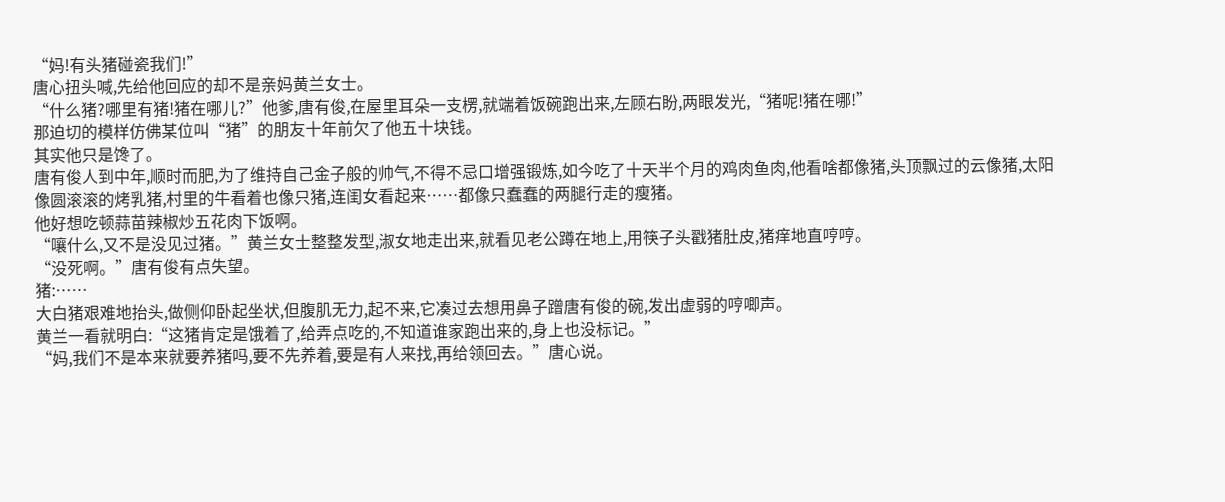“妈!有头猪碰瓷我们!”
唐心扭头喊,先给他回应的却不是亲妈黄兰女士。
“什么猪?哪里有猪!猪在哪儿?”他爹,唐有俊,在屋里耳朵一支楞,就端着饭碗跑出来,左顾右盼,两眼发光,“猪呢!猪在哪!”
那迫切的模样仿佛某位叫“猪”的朋友十年前欠了他五十块钱。
其实他只是馋了。
唐有俊人到中年,顺时而肥,为了维持自己金子般的帅气,不得不忌口增强锻炼,如今吃了十天半个月的鸡肉鱼肉,他看啥都像猪,头顶飘过的云像猪,太阳像圆滚滚的烤乳猪,村里的牛看着也像只猪,连闺女看起来……都像只蠢蠢的两腿行走的瘦猪。
他好想吃顿蒜苗辣椒炒五花肉下饭啊。
“嚷什么,又不是没见过猪。”黄兰女士整整发型,淑女地走出来,就看见老公蹲在地上,用筷子头戳猪肚皮,猪痒地直哼哼。
“没死啊。”唐有俊有点失望。
猪:……
大白猪艰难地抬头,做侧仰卧起坐状,但腹肌无力,起不来,它凑过去想用鼻子蹭唐有俊的碗,发出虚弱的哼唧声。
黄兰一看就明白:“这猪肯定是饿着了,给弄点吃的,不知道谁家跑出来的,身上也没标记。”
“妈,我们不是本来就要养猪吗,要不先养着,要是有人来找,再给领回去。”唐心说。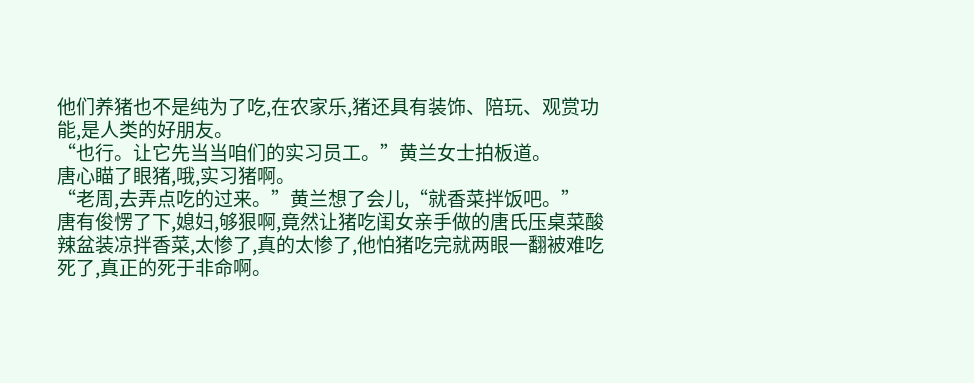他们养猪也不是纯为了吃,在农家乐,猪还具有装饰、陪玩、观赏功能,是人类的好朋友。
“也行。让它先当当咱们的实习员工。”黄兰女士拍板道。
唐心瞄了眼猪,哦,实习猪啊。
“老周,去弄点吃的过来。”黄兰想了会儿,“就香菜拌饭吧。”
唐有俊愣了下,媳妇,够狠啊,竟然让猪吃闺女亲手做的唐氏压桌菜酸辣盆装凉拌香菜,太惨了,真的太惨了,他怕猪吃完就两眼一翻被难吃死了,真正的死于非命啊。